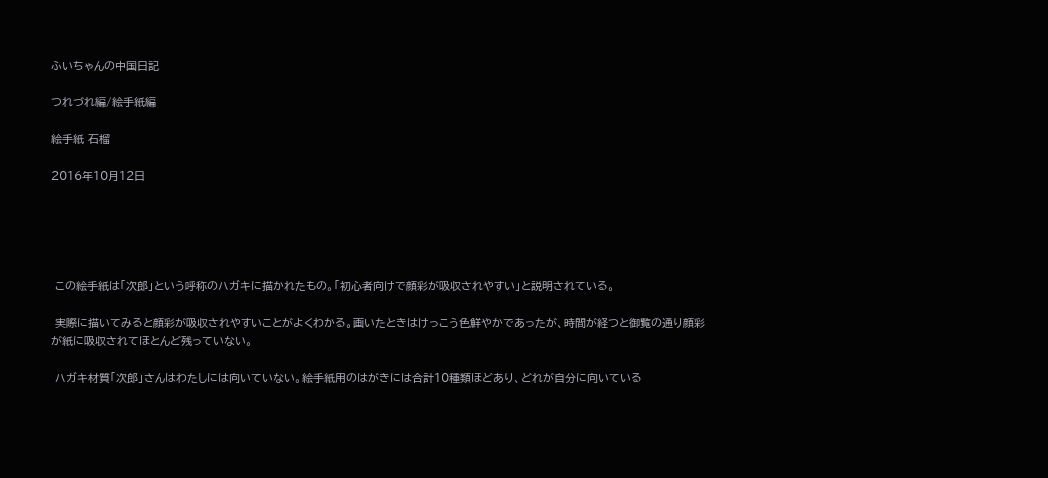ふいちゃんの中国日記

つれづれ編/絵手紙編

絵手紙 石榴

2016年10月12日





 この絵手紙は「次郎」という呼称のハガキに描かれたもの。「初心者向けで顔彩が吸収されやすい」と説明されている。

 実際に描いてみると顔彩が吸収されやすいことがよくわかる。画いたときはけっこう色鮮やかであったが、時間が経つと御覧の通り顔彩が紙に吸収されてほとんど残っていない。

 ハガキ材質「次郎」さんはわたしには向いていない。絵手紙用のはがきには合計10種類ほどあり、どれが自分に向いている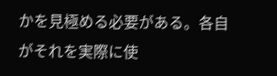かを見極める必要がある。各自 がそれを実際に使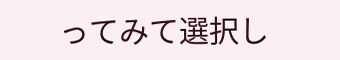ってみて選択し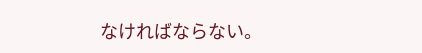なければならない。